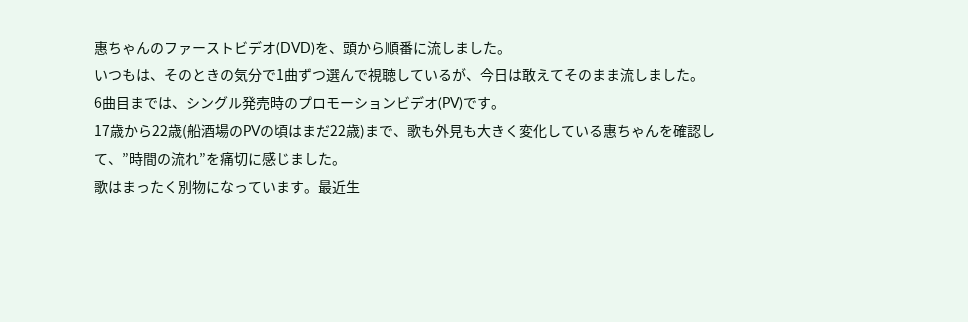惠ちゃんのファーストビデオ(DVD)を、頭から順番に流しました。
いつもは、そのときの気分で1曲ずつ選んで視聴しているが、今日は敢えてそのまま流しました。
6曲目までは、シングル発売時のプロモーションビデオ(PV)です。
17歳から22歳(船酒場のPVの頃はまだ22歳)まで、歌も外見も大きく変化している惠ちゃんを確認して、”時間の流れ”を痛切に感じました。
歌はまったく別物になっています。最近生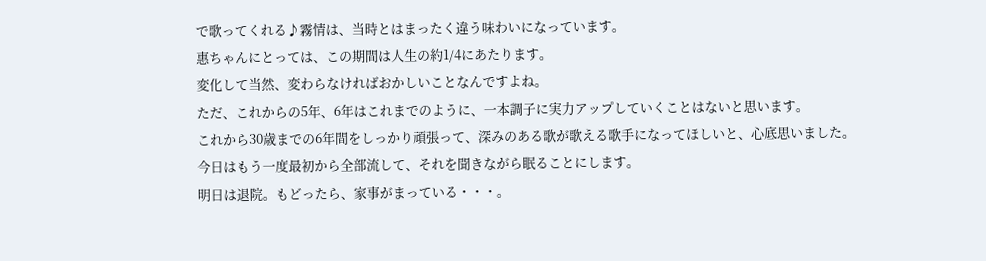で歌ってくれる♪霧情は、当時とはまったく違う味わいになっています。
惠ちゃんにとっては、この期間は人生の約1/4にあたります。
変化して当然、変わらなければおかしいことなんですよね。
ただ、これからの5年、6年はこれまでのように、一本調子に実力アップしていくことはないと思います。
これから30歳までの6年間をしっかり頑張って、深みのある歌が歌える歌手になってほしいと、心底思いました。
今日はもう一度最初から全部流して、それを聞きながら眠ることにします。
明日は退院。もどったら、家事がまっている・・・。